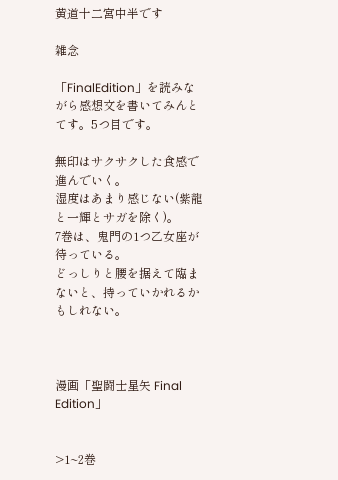黄道十二宮中半です

雑念

「FinalEdition」を読みながら感想文を書いてみんとてす。5つ目です。

無印はサクサクした食感で進んでいく。
湿度はあまり感じない(紫龍と一輝とサガを除く)。
7巻は、鬼門の1つ乙女座が待っている。
どっしりと腰を据えて臨まないと、持っていかれるかもしれない。



漫画「聖闘士星矢 Final Edition」


>1~2巻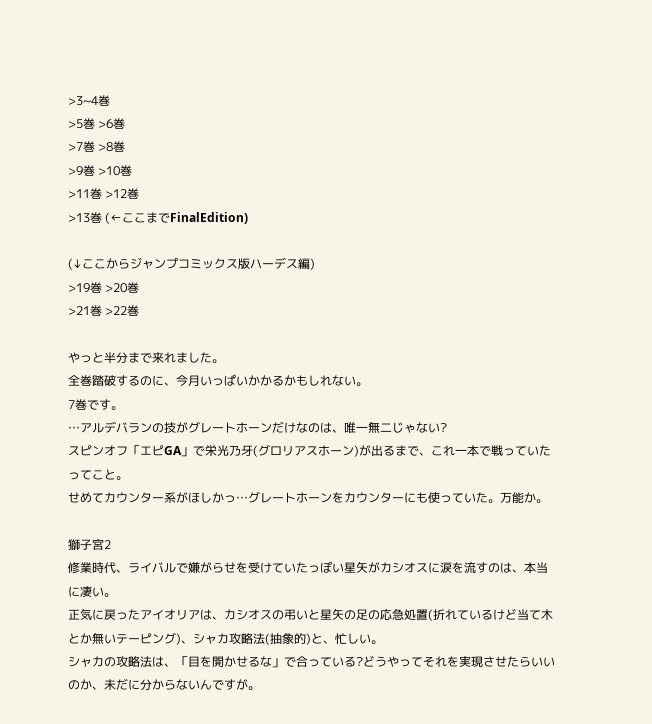>3~4巻
>5巻 >6巻
>7巻 >8巻
>9巻 >10巻
>11巻 >12巻
>13巻 (←ここまでFinalEdition)

(↓ここからジャンプコミックス版ハーデス編)
>19巻 >20巻
>21巻 >22巻

やっと半分まで来れました。
全巻踏破するのに、今月いっぱいかかるかもしれない。
7巻です。
…アルデバランの技がグレートホーンだけなのは、唯一無二じゃない?
スピンオフ「エピGA」で栄光乃牙(グロリアスホーン)が出るまで、これ一本で戦っていたってこと。
せめてカウンター系がほしかっ…グレートホーンをカウンターにも使っていた。万能か。

獅子宮2
修業時代、ライバルで嫌がらせを受けていたっぽい星矢がカシオスに涙を流すのは、本当に凄い。
正気に戻ったアイオリアは、カシオスの弔いと星矢の足の応急処置(折れているけど当て木とか無いテーピング)、シャカ攻略法(抽象的)と、忙しい。
シャカの攻略法は、「目を開かせるな」で合っている?どうやってそれを実現させたらいいのか、未だに分からないんですが。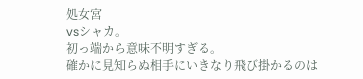処女宮
vsシャカ。
初っ端から意味不明すぎる。
確かに見知らぬ相手にいきなり飛び掛かるのは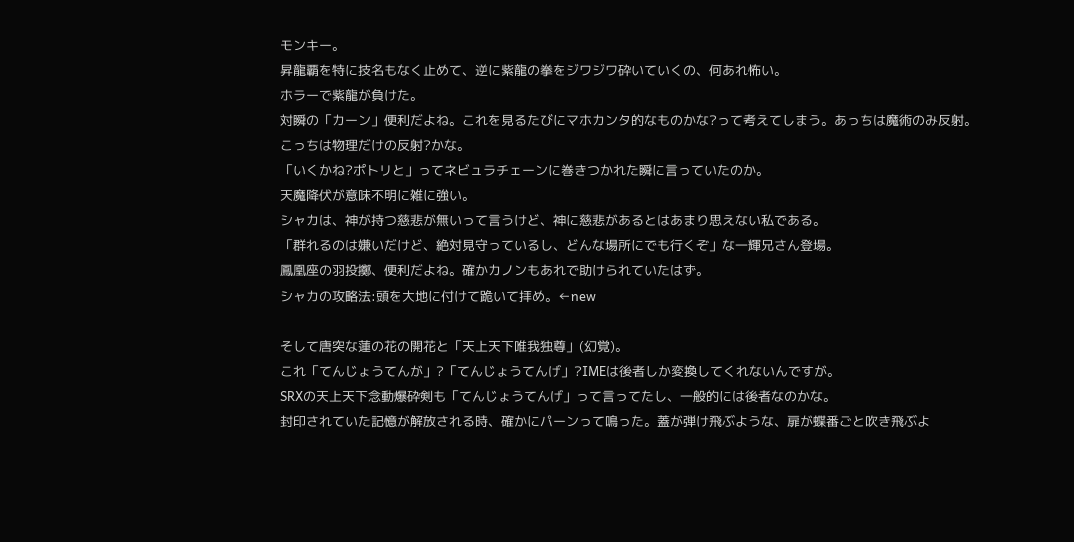モンキー。
昇龍覇を特に技名もなく止めて、逆に紫龍の拳をジワジワ砕いていくの、何あれ怖い。
ホラーで紫龍が負けた。
対瞬の「カーン」便利だよね。これを見るたびにマホカンタ的なものかな?って考えてしまう。あっちは魔術のみ反射。こっちは物理だけの反射?かな。
「いくかね?ポトリと」ってネビュラチェーンに巻きつかれた瞬に言っていたのか。
天魔降伏が意味不明に雑に強い。
シャカは、神が持つ慈悲が無いって言うけど、神に慈悲があるとはあまり思えない私である。
「群れるのは嫌いだけど、絶対見守っているし、どんな場所にでも行くぞ」な一輝兄さん登場。
鳳凰座の羽投擲、便利だよね。確かカノンもあれで助けられていたはず。
シャカの攻略法:頭を大地に付けて跪いて拝め。←new

そして唐突な蓮の花の開花と「天上天下唯我独尊」(幻覚)。
これ「てんじょうてんが」?「てんじょうてんげ」?IMEは後者しか変換してくれないんですが。
SRXの天上天下念動爆砕剣も「てんじょうてんげ」って言ってたし、一般的には後者なのかな。
封印されていた記憶が解放される時、確かにパーンって鳴った。蓋が弾け飛ぶような、扉が蝶番ごと吹き飛ぶよ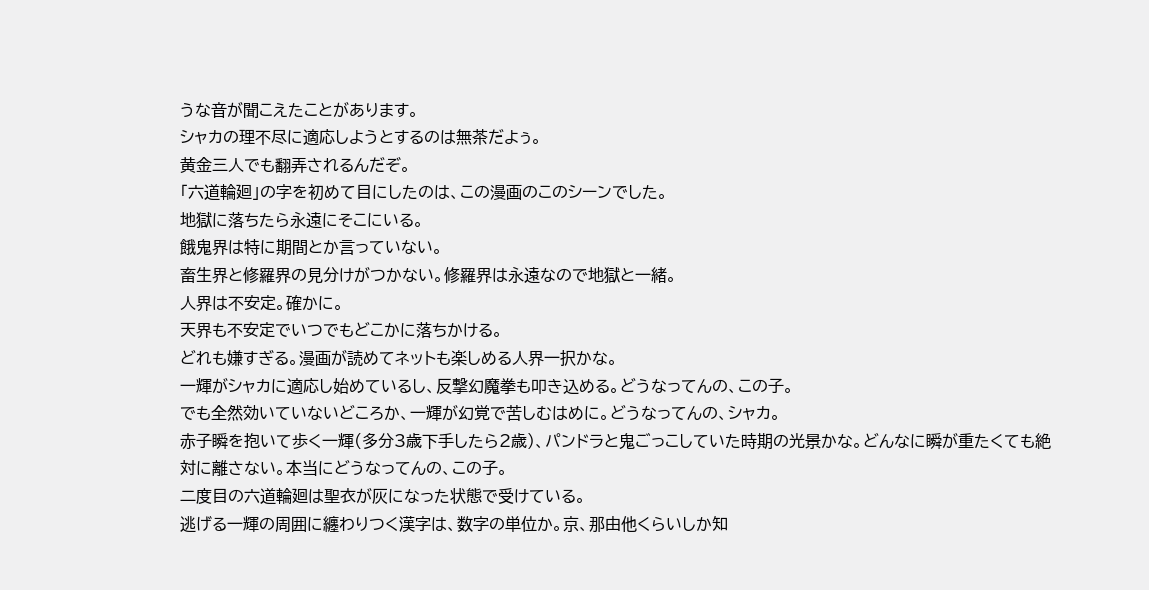うな音が聞こえたことがあります。
シャカの理不尽に適応しようとするのは無茶だよぅ。
黄金三人でも翻弄されるんだぞ。
「六道輪廻」の字を初めて目にしたのは、この漫画のこのシーンでした。
地獄に落ちたら永遠にそこにいる。
餓鬼界は特に期間とか言っていない。
畜生界と修羅界の見分けがつかない。修羅界は永遠なので地獄と一緒。
人界は不安定。確かに。
天界も不安定でいつでもどこかに落ちかける。
どれも嫌すぎる。漫画が読めてネットも楽しめる人界一択かな。
一輝がシャカに適応し始めているし、反撃幻魔拳も叩き込める。どうなってんの、この子。
でも全然効いていないどころか、一輝が幻覚で苦しむはめに。どうなってんの、シャカ。
赤子瞬を抱いて歩く一輝(多分3歳下手したら2歳)、パンドラと鬼ごっこしていた時期の光景かな。どんなに瞬が重たくても絶対に離さない。本当にどうなってんの、この子。
二度目の六道輪廻は聖衣が灰になった状態で受けている。
逃げる一輝の周囲に纏わりつく漢字は、数字の単位か。京、那由他くらいしか知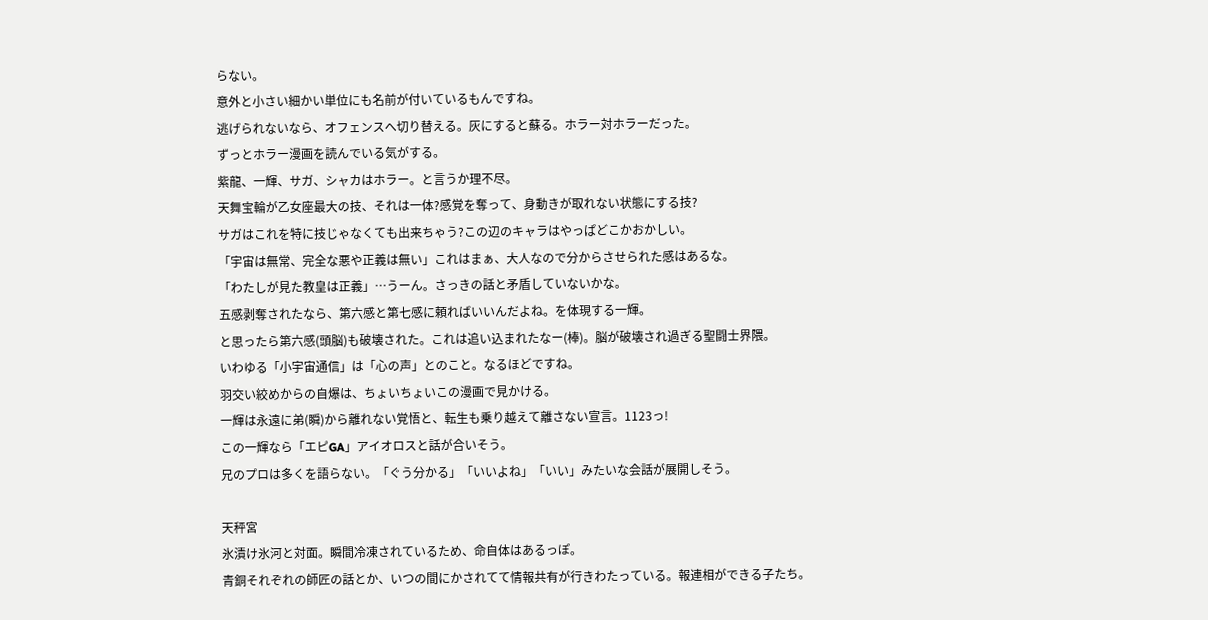らない。
意外と小さい細かい単位にも名前が付いているもんですね。
逃げられないなら、オフェンスへ切り替える。灰にすると蘇る。ホラー対ホラーだった。
ずっとホラー漫画を読んでいる気がする。
紫龍、一輝、サガ、シャカはホラー。と言うか理不尽。
天舞宝輪が乙女座最大の技、それは一体?感覚を奪って、身動きが取れない状態にする技?
サガはこれを特に技じゃなくても出来ちゃう?この辺のキャラはやっぱどこかおかしい。
「宇宙は無常、完全な悪や正義は無い」これはまぁ、大人なので分からさせられた感はあるな。
「わたしが見た教皇は正義」…うーん。さっきの話と矛盾していないかな。
五感剥奪されたなら、第六感と第七感に頼ればいいんだよね。を体現する一輝。
と思ったら第六感(頭脳)も破壊された。これは追い込まれたなー(棒)。脳が破壊され過ぎる聖闘士界隈。
いわゆる「小宇宙通信」は「心の声」とのこと。なるほどですね。
羽交い絞めからの自爆は、ちょいちょいこの漫画で見かける。
一輝は永遠に弟(瞬)から離れない覚悟と、転生も乗り越えて離さない宣言。1123っ!
この一輝なら「エピGA」アイオロスと話が合いそう。
兄のプロは多くを語らない。「ぐう分かる」「いいよね」「いい」みたいな会話が展開しそう。

天秤宮
氷漬け氷河と対面。瞬間冷凍されているため、命自体はあるっぽ。
青銅それぞれの師匠の話とか、いつの間にかされてて情報共有が行きわたっている。報連相ができる子たち。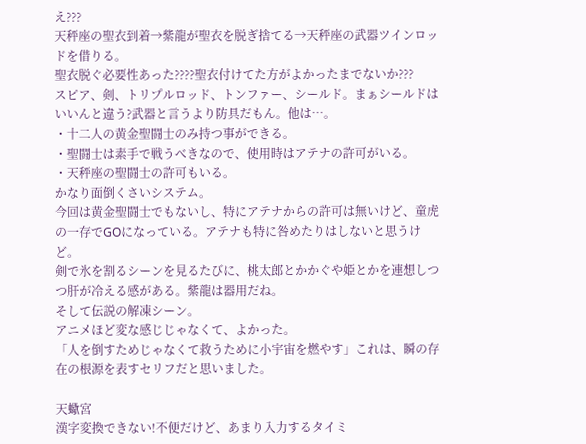え???
天秤座の聖衣到着→紫龍が聖衣を脱ぎ捨てる→天秤座の武器ツインロッドを借りる。
聖衣脱ぐ必要性あった????聖衣付けてた方がよかったまでないか???
スピア、剣、トリプルロッド、トンファー、シールド。まぁシールドはいいんと違う?武器と言うより防具だもん。他は…。
・十二人の黄金聖闘士のみ持つ事ができる。
・聖闘士は素手で戦うべきなので、使用時はアテナの許可がいる。
・天秤座の聖闘士の許可もいる。
かなり面倒くさいシステム。
今回は黄金聖闘士でもないし、特にアテナからの許可は無いけど、童虎の一存でGOになっている。アテナも特に咎めたりはしないと思うけど。
剣で氷を割るシーンを見るたびに、桃太郎とかかぐや姫とかを連想しつつ肝が冷える感がある。紫龍は器用だね。
そして伝説の解凍シーン。
アニメほど変な感じじゃなくて、よかった。
「人を倒すためじゃなくて救うために小宇宙を燃やす」これは、瞬の存在の根源を表すセリフだと思いました。

天蠍宮
漢字変換できない!不便だけど、あまり入力するタイミ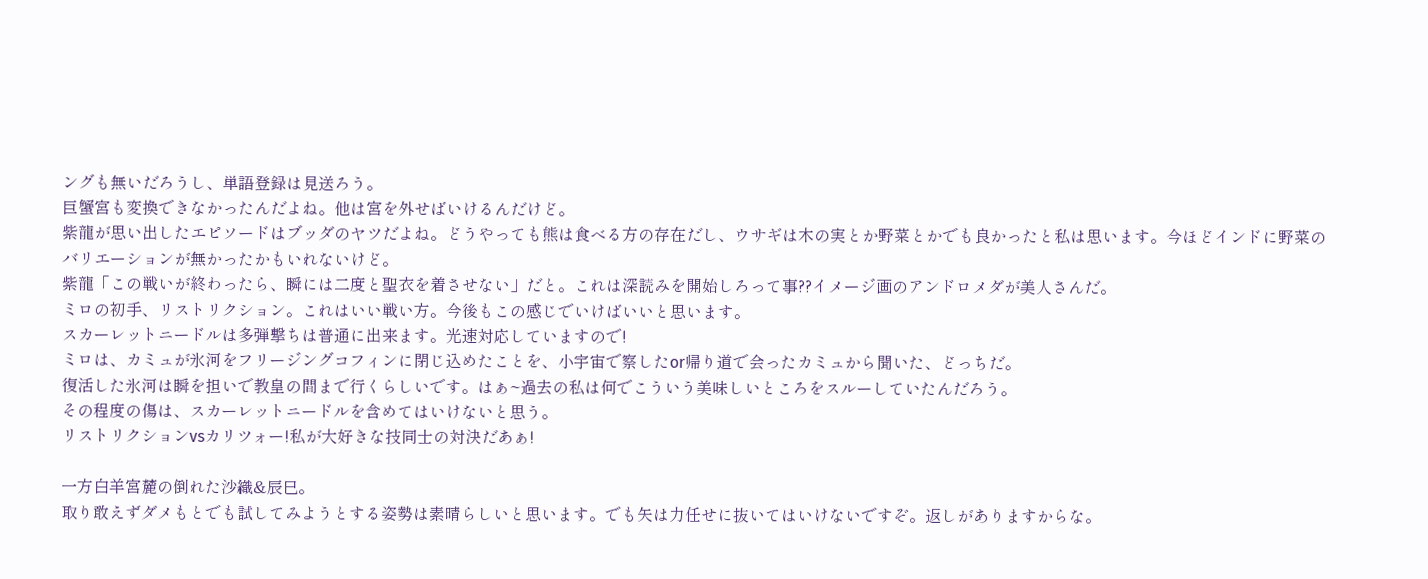ングも無いだろうし、単語登録は見送ろう。
巨蟹宮も変換できなかったんだよね。他は宮を外せばいけるんだけど。
紫龍が思い出したエピソードはブッダのヤツだよね。どうやっても熊は食べる方の存在だし、ウサギは木の実とか野菜とかでも良かったと私は思います。今ほどインドに野菜のバリエーションが無かったかもいれないけど。
紫龍「この戦いが終わったら、瞬には二度と聖衣を着させない」だと。これは深読みを開始しろって事??イメージ画のアンドロメダが美人さんだ。
ミロの初手、リストリクション。これはいい戦い方。今後もこの感じでいけばいいと思います。
スカーレットニードルは多弾撃ちは普通に出来ます。光速対応していますので!
ミロは、カミュが氷河をフリージングコフィンに閉じ込めたことを、小宇宙で察したor帰り道で会ったカミュから聞いた、どっちだ。
復活した氷河は瞬を担いで教皇の間まで行くらしいです。はぁ~過去の私は何でこういう美味しいところをスルーしていたんだろう。
その程度の傷は、スカーレットニードルを含めてはいけないと思う。
リストリクションvsカリツォー!私が大好きな技同士の対決だあぁ!

一方白羊宮麓の倒れた沙織&辰巳。
取り敢えずダメもとでも試してみようとする姿勢は素晴らしいと思います。でも矢は力任せに抜いてはいけないですぞ。返しがありますからな。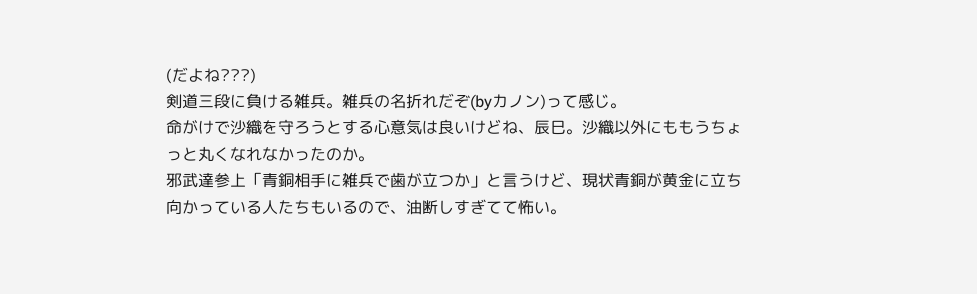(だよね???)
剣道三段に負ける雑兵。雑兵の名折れだぞ(byカノン)って感じ。
命がけで沙織を守ろうとする心意気は良いけどね、辰巳。沙織以外にももうちょっと丸くなれなかったのか。
邪武達参上「青銅相手に雑兵で歯が立つか」と言うけど、現状青銅が黄金に立ち向かっている人たちもいるので、油断しすぎてて怖い。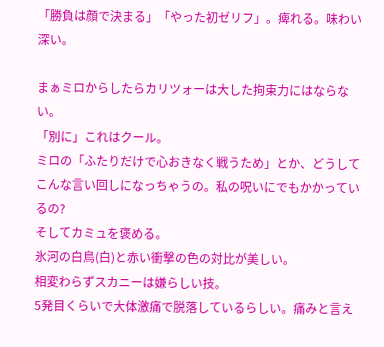「勝負は顔で決まる」「やった初ゼリフ」。痺れる。味わい深い。

まぁミロからしたらカリツォーは大した拘束力にはならない。
「別に」これはクール。
ミロの「ふたりだけで心おきなく戦うため」とか、どうしてこんな言い回しになっちゃうの。私の呪いにでもかかっているの?
そしてカミュを褒める。
氷河の白鳥(白)と赤い衝撃の色の対比が美しい。
相変わらずスカニーは嫌らしい技。
5発目くらいで大体激痛で脱落しているらしい。痛みと言え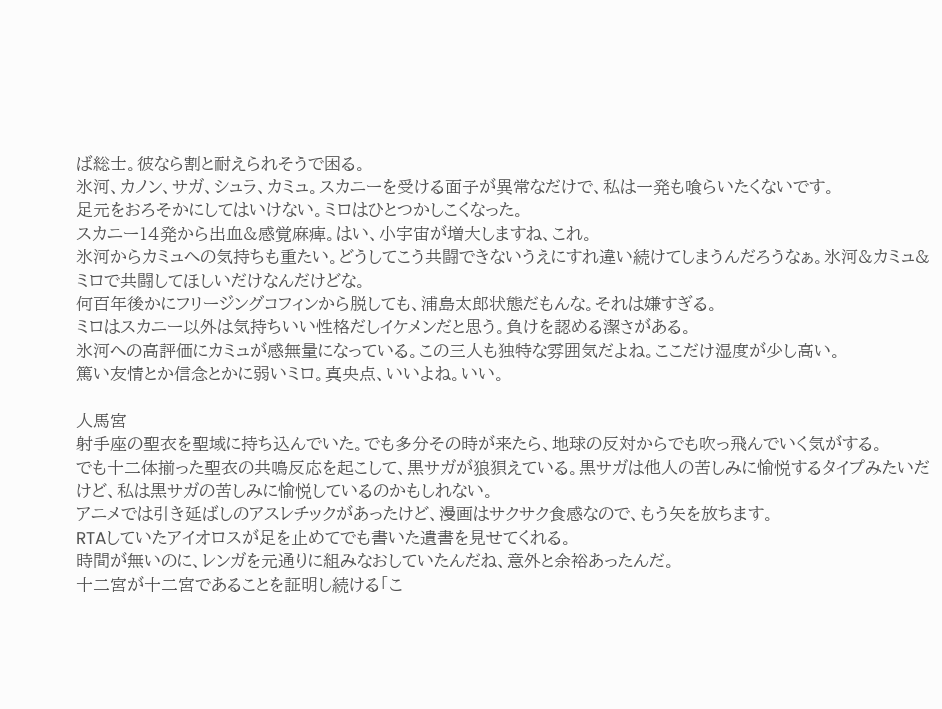ば総士。彼なら割と耐えられそうで困る。
氷河、カノン、サガ、シュラ、カミュ。スカニーを受ける面子が異常なだけで、私は一発も喰らいたくないです。
足元をおろそかにしてはいけない。ミロはひとつかしこくなった。
スカニー14発から出血&感覚麻痺。はい、小宇宙が増大しますね、これ。
氷河からカミュへの気持ちも重たい。どうしてこう共闘できないうえにすれ違い続けてしまうんだろうなぁ。氷河&カミュ&ミロで共闘してほしいだけなんだけどな。
何百年後かにフリージングコフィンから脱しても、浦島太郎状態だもんな。それは嫌すぎる。
ミロはスカニー以外は気持ちいい性格だしイケメンだと思う。負けを認める潔さがある。
氷河への高評価にカミュが感無量になっている。この三人も独特な雰囲気だよね。ここだけ湿度が少し高い。
篤い友情とか信念とかに弱いミロ。真央点、いいよね。いい。

人馬宮
射手座の聖衣を聖域に持ち込んでいた。でも多分その時が来たら、地球の反対からでも吹っ飛んでいく気がする。
でも十二体揃った聖衣の共鳴反応を起こして、黒サガが狼狽えている。黒サガは他人の苦しみに愉悦するタイプみたいだけど、私は黒サガの苦しみに愉悦しているのかもしれない。
アニメでは引き延ばしのアスレチックがあったけど、漫画はサクサク食感なので、もう矢を放ちます。
RTAしていたアイオロスが足を止めてでも書いた遺書を見せてくれる。
時間が無いのに、レンガを元通りに組みなおしていたんだね、意外と余裕あったんだ。
十二宮が十二宮であることを証明し続ける「こ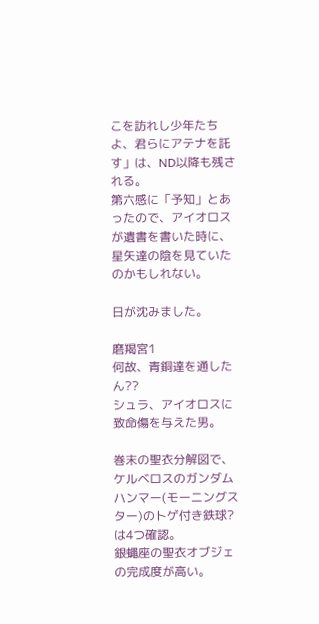こを訪れし少年たちよ、君らにアテナを託す」は、ND以降も残される。
第六感に「予知」とあったので、アイオロスが遺書を書いた時に、星矢達の陰を見ていたのかもしれない。

日が沈みました。

磨羯宮1
何故、青銅達を通したん??
シュラ、アイオロスに致命傷を与えた男。

巻末の聖衣分解図で、ケルベロスのガンダムハンマー(モーニングスター)のトゲ付き鉄球?は4つ確認。
銀蠅座の聖衣オブジェの完成度が高い。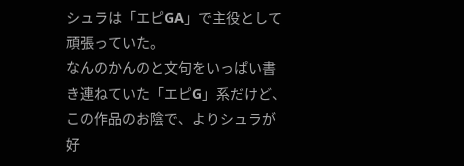シュラは「エピGA」で主役として頑張っていた。
なんのかんのと文句をいっぱい書き連ねていた「エピG」系だけど、この作品のお陰で、よりシュラが好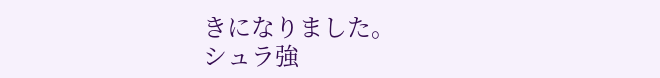きになりました。
シュラ強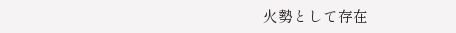火勢として存在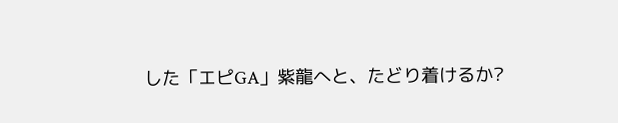した「エピGA」紫龍へと、たどり着けるか?